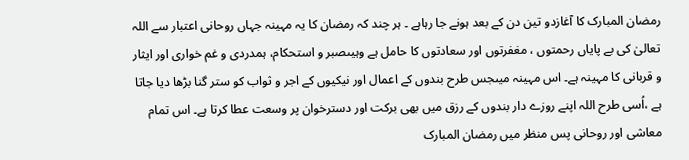رمضان المبارک کا آغازدو تین دن کے بعد ہونے جا رہاہے ۔ ہر چند کہ رمضان کا یہ مہینہ جہاں روحانی اعتبار سے اللہ تعالیٰ کی بے پایاں رحمتوں ، مغفرتوں اور سعادتوں کا حامل ہے وہیںصبر و استحکام، ہمدردی و غم خواری اور ایثار و قربانی کا مہینہ ہے۔ اس مہینہ میںجس طرح بندوں کے اعمال اور نیکیوں کے اجر و ثواب کو ستر گنا بڑھا دیا جاتا ہے ،اُسی طرح اللہ اپنے روزے دار بندوں کے رزق میں بھی برکت اور دسترخوان پر وسعت عطا کرتا ہے۔ اس تمام معاشی اور روحانی پس منظر میں رمضان المبارک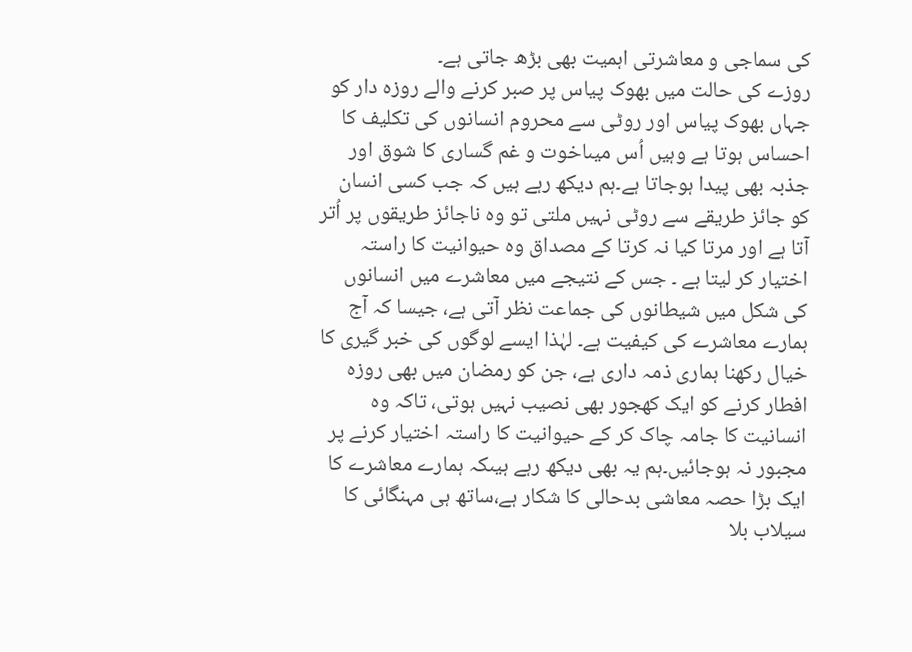کی سماجی و معاشرتی اہمیت بھی بڑھ جاتی ہے۔
روزے کی حالت میں بھوک پیاس پر صبر کرنے والے روزہ دار کو جہاں بھوک پیاس اور روٹی سے محروم انسانوں کی تکلیف کا احساس ہوتا ہے وہیں اُس میںاخوت و غم گساری کا شوق اور جذبہ بھی پیدا ہوجاتا ہے۔ہم دیکھ رہے ہیں کہ جب کسی انسان کو جائز طریقے سے روٹی نہیں ملتی تو وہ ناجائز طریقوں پر اُتر آتا ہے اور مرتا کیا نہ کرتا کے مصداق وہ حیوانیت کا راستہ اختیار کر لیتا ہے ۔ جس کے نتیجے میں معاشرے میں انسانوں کی شکل میں شیطانوں کی جماعت نظر آتی ہے، جیسا کہ آج ہمارے معاشرے کی کیفیت ہے۔ لہٰذا ایسے لوگوں کی خبر گیری کا خیال رکھنا ہماری ذمہ داری ہے، جن کو رمضان میں بھی روزہ افطار کرنے کو ایک کھجور بھی نصیب نہیں ہوتی، تاکہ وہ انسانیت کا جامہ چاک کر کے حیوانیت کا راستہ اختیار کرنے پر مجبور نہ ہوجائیں۔ہم یہ بھی دیکھ رہے ہیںکہ ہمارے معاشرے کا ایک بڑا حصہ معاشی بدحالی کا شکار ہے،ساتھ ہی مہنگائی کا سیلاب بلا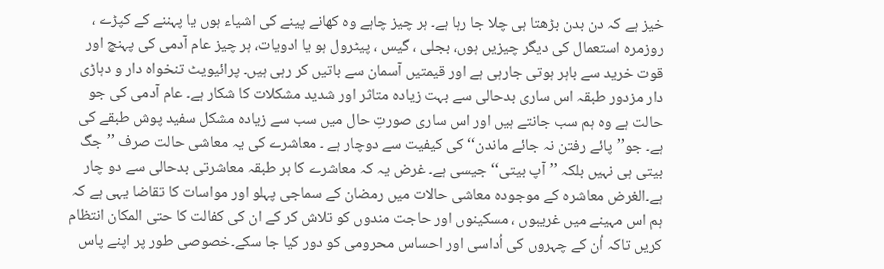خیز ہے کہ دن بدن بڑھتا ہی چلا جا رہا ہے۔ ہر چیز چاہے وہ کھانے پینے کی اشیاء ہوں یا پہننے کے کپڑے ، روزمرہ استعمال کی دیگر چیزیں ہوں، بجلی ، گیس ، پیٹرول ہو یا ادویات، ہر چیز عام آدمی کی پہنچ اور قوت خرید سے باہر ہوتی جارہی ہے اور قیمتیں آسمان سے باتیں کر رہی ہیں۔ پرائیویٹ تنخواہ دار و دہاڑی دار مزدور طبقہ اس ساری بدحالی سے بہت زیادہ متاثر اور شدید مشکلات کا شکار ہے۔ عام آدمی کی جو حالت ہے وہ ہم سب جانتے ہیں اور اس ساری صورتِ حال میں سب سے زیادہ مشکل سفید پوش طبقے کی ہے۔ جو’’پائے رفتن نہ جائے ماندن‘‘ کی کیفیت سے دوچار ہے ۔ معاشرے کی یہ معاشی حالت صرف ’’جگ بیتی ہی نہیں بلکہ ’’آپ بیتی‘‘ جیسی ہے۔ غرض یہ کہ معاشرے کا ہر طبقہ معاشرتی بدحالی سے دو چار ہے۔الغرض معاشرہ کے موجودہ معاشی حالات میں رمضان کے سماجی پہلو اور مواسات کا تقاضا یہی ہے کہ ہم اس مہینے میں غریبوں ، مسکینوں اور حاجت مندوں کو تلاش کر کے ان کی کفالت کا حتی المکان انتظام کریں تاکہ اُن کے چہروں کی اُداسی اور احساس محرومی کو دور کیا جا سکے۔خصوصی طور پر اپنے پاس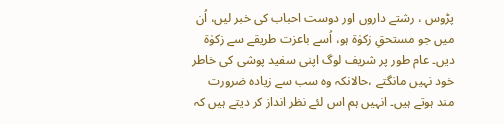پڑوس ، رشتے داروں اور دوست احباب کی خبر لیں، اُن میں جو مستحقِ زکوٰۃ ہو، اُسے باعزت طریقے سے زکوٰۃ دیں۔ عام طور پر شریف لوگ اپنی سفید پوشی کی خاطر خود نہیں مانگتے ،حالانکہ وہ سب سے زیادہ ضرورت مند ہوتے ہیں۔ انہیں ہم اس لئے نظر انداز کر دیتے ہیں کہ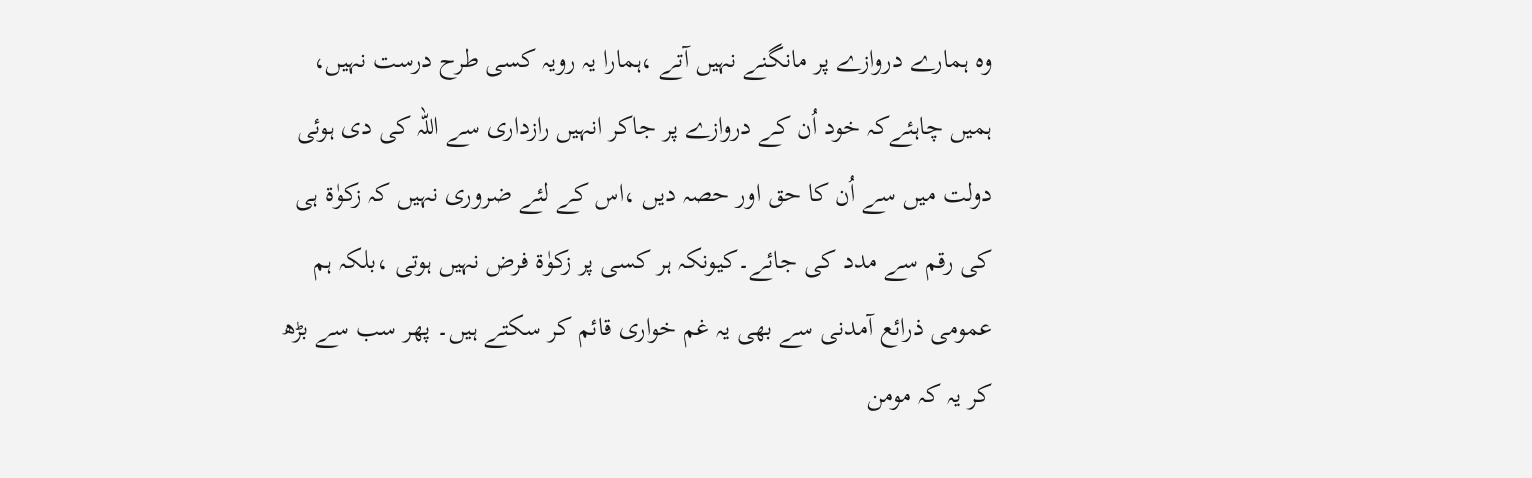وہ ہمارے دروازے پر مانگنے نہیں آتے ،ہمارا یہ رویہ کسی طرح درست نہیں، ہمیں چاہئےکہ خود اُن کے دروازے پر جاکر انہیں رازداری سے اللہ کی دی ہوئی دولت میں سے اُن کا حق اور حصہ دیں ،اس کے لئے ضروری نہیں کہ زکوٰۃ ہی کی رقم سے مدد کی جائے۔کیونکہ ہر کسی پر زکوٰۃ فرض نہیں ہوتی ،بلکہ ہم عمومی ذرائع آمدنی سے بھی یہ غم خواری قائم کر سکتے ہیں۔ پھر سب سے بڑھ کر یہ کہ مومن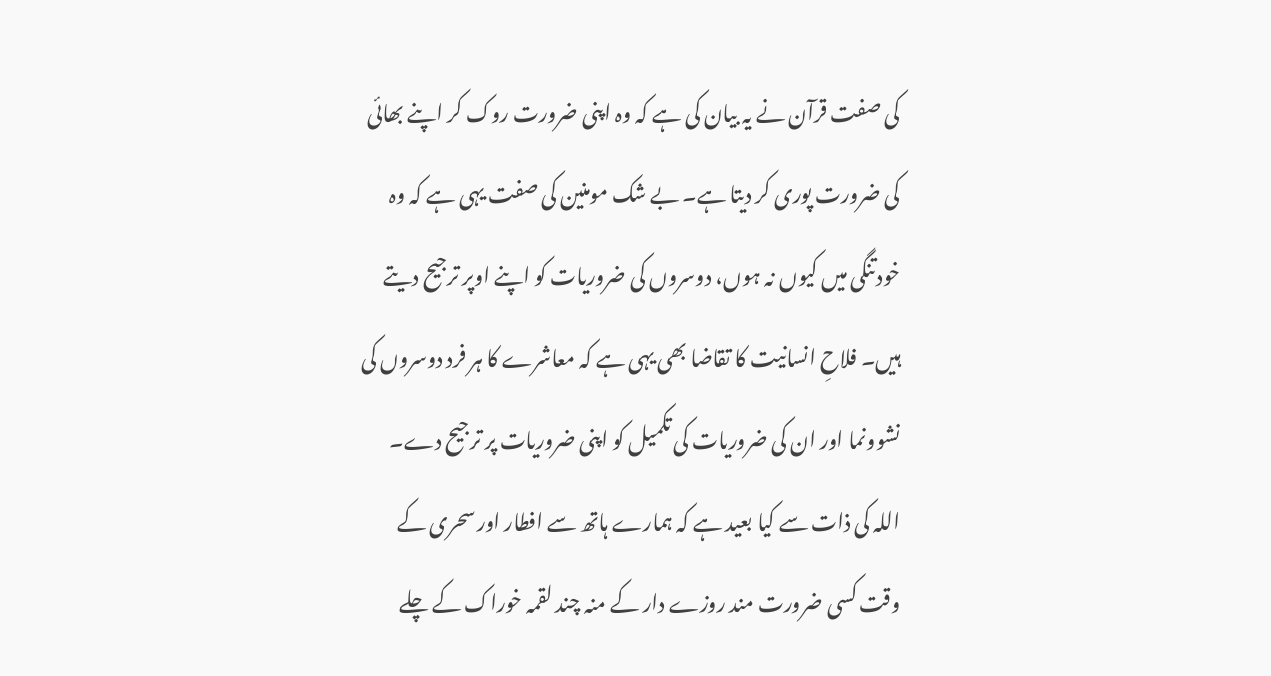کی صفت قرآن نے یہ بیان کی ہے کہ وہ اپنی ضرورت روک کر اپنے بھائی کی ضرورت پوری کر دیتا ہے۔ بے شک مومنین کی صفت یہی ہے کہ وہ خودتنگی میں کیوں نہ ہوں، دوسروں کی ضروریات کو اپنے اوپر ترجیح دیتے ہیں۔ فلاحِ انسانیت کا تقاضا بھی یہی ہے کہ معاشرے کا ہر فرد دوسروں کی نشوونما اور ان کی ضروریات کی تکمیل کو اپنی ضروریات پر ترجیح دے۔ اللہ کی ذات سے کیا بعید ہے کہ ہمارے ہاتھ سے افطار اور سحری کے وقت کسی ضرورت مند روزے دار کے منہ چند لقمہ خوراک کے چلے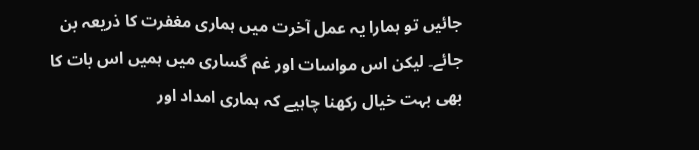جائیں تو ہمارا یہ عمل آخرت میں ہماری مغفرت کا ذریعہ بن جائے۔ لیکن اس مواسات اور غم گساری میں ہمیں اس بات کا بھی بہت خیال رکھنا چاہیے کہ ہماری امداد اور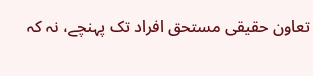تعاون حقیقی مستحق افراد تک پہنچے، نہ کہ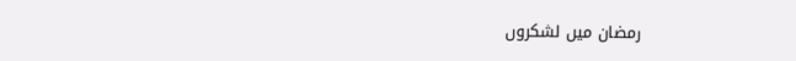رمضان میں لشکروں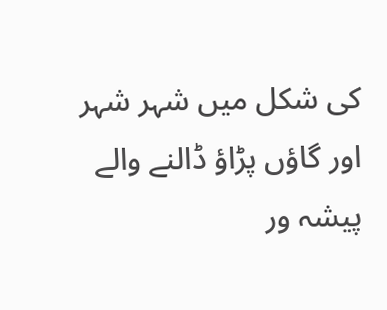کی شکل میں شہر شہر اور گاؤں پڑاؤ ڈالنے والے پیشہ ور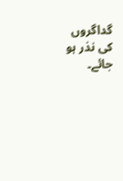گداگروں کی نذر ہو جائے۔